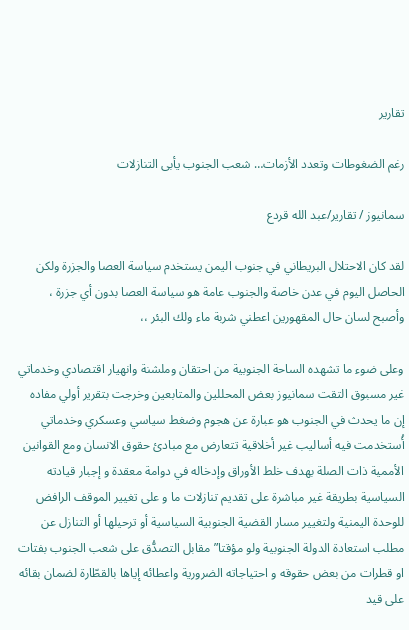تقارير

رغم الضغوطات وتعدد الأزمات… شعب الجنوب يأبى التنازلات

سمانيوز / تقارير/عبد الله قردع

لقد كان الاحتلال البريطاني في جنوب اليمن يستخدم سياسة العصا والجزرة ولكن الحاصل اليوم في عدن خاصة والجنوب عامة هو سياسة العصا بدون أي جزرة ، وأصبح لسان حال المقهورين اعطني شربة ماء ولك البئر ،،

وعلى ضوء ما تشهده الساحة الجنوبية من احتقان وملشنة وانهيار اقتصادي وخدماتي غير مسبوق التقت سمانيوز بعض المحللين والمتابعين وخرجت بتقرير أولي مفاده إن ما يحدث في الجنوب هو عبارة عن هجوم وضغط سياسي وعسكري وخدماتي أُستخدمت فيه أساليب غير أخلاقية تتعارض مع مبادئ حقوق الانسان ومع القوانين الأممية ذات الصلة بهدف خلط الأوراق وإدخاله في دوامة معقدة و إجبار قيادته السياسية بطريقة غير مباشرة على تقديم تنازلات ما و على تغيير الموقف الرافض للوحدة اليمنية ولتغيير مسار القضية الجنوبية السياسية أو ترحيلها أو التنازل عن مطلب استعادة الدولة الجنوبية ولو مؤقتا” مقابل التصدُّق على شعب الجنوب بفتات او قطرات من بعض حقوقه و احتياجاته الضرورية واعطائه إياها بالقطّارة لضمان بقائه على قيد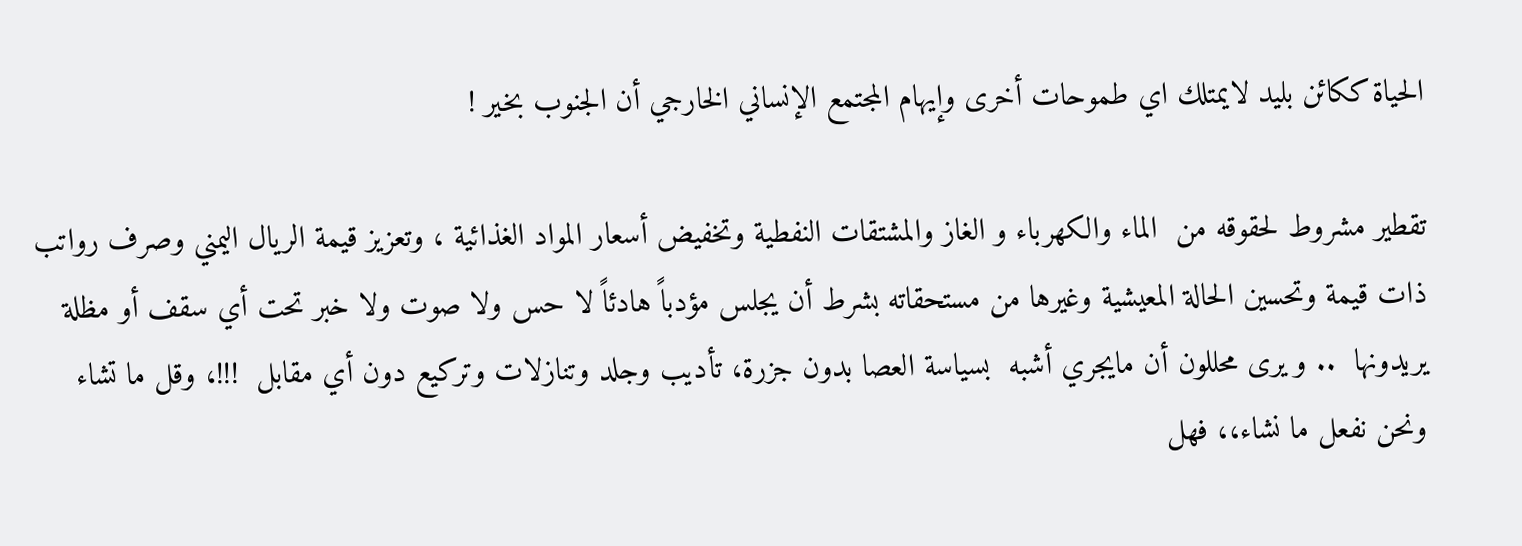الحياة ككائن بليد لايمتلك اي طموحات أخرى وإيهام المجتمع الإنساني الخارجي أن الجنوب بخير !

تقطير مشروط لحقوقه من  الماء والكهرباء و الغاز والمشتقات النفطية وتخفيض أسعار المواد الغذائية ، وتعزيز قيمة الريال اليمني وصرف رواتب ذات قيمة وتحسين الحالة المعيشية وغيرها من مستحقاته بشرط أن يجلس مؤدباً هادئاً لا حس ولا صوت ولا خبر تحت أي سقف أو مظلة يريدونها  .. و يرى محللون أن مايجري أشبه  بسياسة العصا بدون جزرة، تأديب وجلد وتنازلات وتركيع دون أي مقابل  !!!، وقل ما تشاء ونحن نفعل ما نشاء،، فهل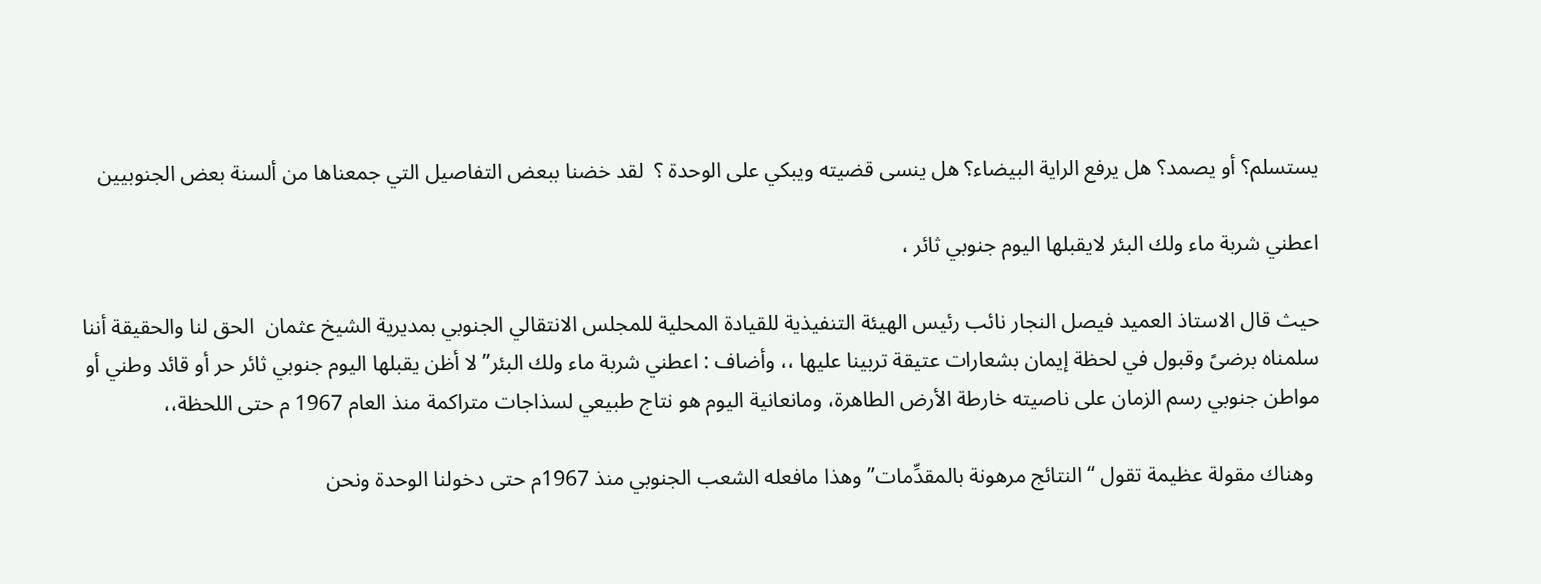يستسلم؟ أو يصمد؟ هل يرفع الراية البيضاء؟ هل ينسى قضيته ويبكي على الوحدة ؟  لقد خضنا ببعض التفاصيل التي جمعناها من ألسنة بعض الجنوبيين

اعطني شربة ماء ولك البئر لايقبلها اليوم جنوبي ثائر ،

حيث قال الاستاذ العميد فيصل النجار نائب رئيس الهيئة التنفيذية للقيادة المحلية للمجلس الانتقالي الجنوبي بمديرية الشيخ عثمان  الحق لنا والحقيقة أننا سلمناه برضىً وقبول في لحظة إيمان بشعارات عتيقة تربينا عليها ،، وأضاف : اعطني شربة ماء ولك البئر” لا أظن يقبلها اليوم جنوبي ثائر حر أو قائد وطني أو مواطن جنوبي رسم الزمان على ناصيته خارطة الأرض الطاهرة، ومانعانية اليوم هو نتاج طبيعي لسذاجات متراكمة منذ العام 1967 م حتى اللحظة،،

 وهناك مقولة عظيمة تقول “النتائج مرهونة بالمقدِّمات” وهذا مافعله الشعب الجنوبي منذ 1967م حتى دخولنا الوحدة ونحن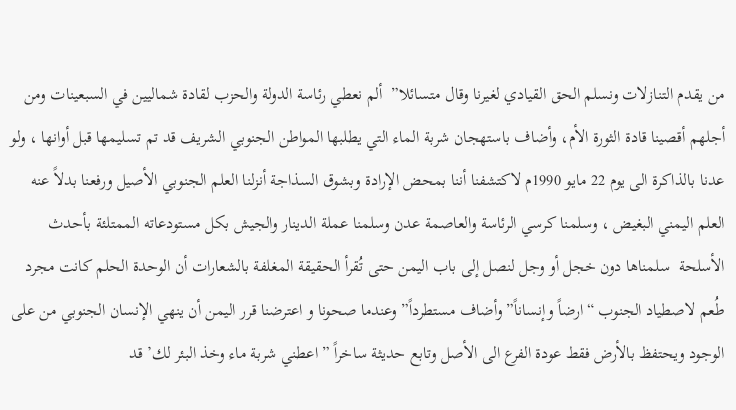من يقدم التنازلات ونسلم الحق القيادي لغيرنا وقال متسائلا”  ألم نعطي رئاسة الدولة والحزب لقادة شماليين في السبعينات ومن أجلهم أقصينا قادة الثورة الأم، وأضاف باستهجان شربة الماء التي يطلبها المواطن الجنوبي الشريف قد تم تسليمها قبل أوانها ، ولو عدنا بالذاكرة الى يوم 22 مايو 1990م لاكتشفنا أننا بمحض الإرادة وبشوق السذاجة أنزلنا العلم الجنوبي الأصيل ورفعنا بدلاً عنه العلم اليمني البغيض ، وسلمنا كرسي الرئاسة والعاصمة عدن وسلمنا عملة الدينار والجيش بكل مستودعاته الممتلئة بأحدث الأسلحة  سلمناها دون خجل أو وجل لنصل إلى باب اليمن حتى تُقرأ الحقيقة المغلفة بالشعارات أن الوحدة الحلم كانت مجرد طُعم لاصطياد الجنوب “ارضاً وإنساناً” وأضاف مستطرداً” وعندما صحونا و اعترضنا قرر اليمن أن ينهي الإنسان الجنوبي من على الوجود ويحتفظ بالأرض فقط عودة الفرع الى الأصل وتابع حديثة ساخراً ” اعطني شربة ماء وخذ البئر لك’ قد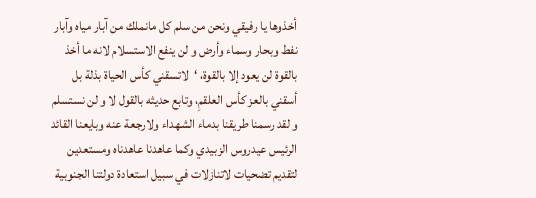أخذوها يا رفيقي ونحن من سلم كل مانملك من آبار مياه وآبار نفط وبحار وسماء وأرض و لن ينفع الاستسلام لانه ما أخذ بالقوة لن يعود إلا بالقوة، ‘لاتسقني كأس الحياة بذلة بل أسقني بالعز كأس العلقمِ، وتابع حديثه بالقول لا و لن نستسلم و لقد رسمنا طريقنا بدماء الشهداء ولارجعة عنه وبايعنا القائد الرئيس عيدروس الزبيدي وكما عاهدنا عاهدناه ومستعدين لتقديم تضحيات لاتنازلات في سبيل استعادة دولتنا الجنوبية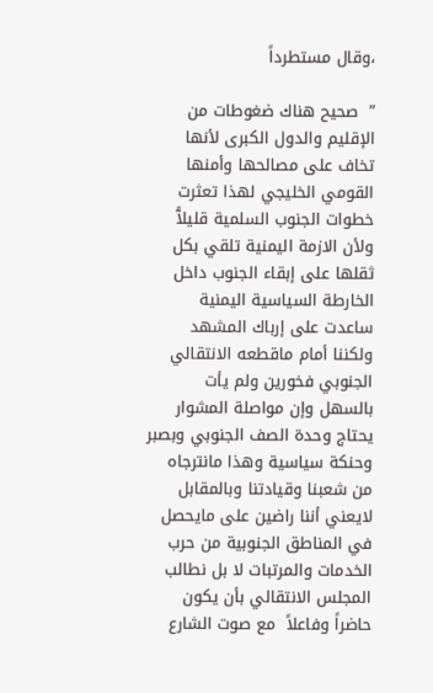،وقال مستطرداً

”  صحيح هناك ضغوطات من الإقليم والدول الكبرى لأنها تخاف على مصالحها وأمنها القومي الخليجي لهذا تعثرت خطوات الجنوب السلمية قليلآً ولأن الازمة اليمنية تلقي بكل ثقلها على إبقاء الجنوب داخل الخارطة السياسية اليمنية ساعدت على إرباك المشهد ولكننا أمام ماقطعه الانتقالي الجنوبي فخورين ولم يأت بالسهل وإن مواصلة المشوار يحتاج وحدة الصف الجنوبي وبصبر وحنكة سياسية وهذا مانترجاه من شعبنا وقيادتنا وبالمقابل لايعني أننا راضين على مايحصل في المناطق الجنوبية من حرب الخدمات والمرتبات لا بل نطالب المجلس الانتقالي بأن يكون حاضراً وفاعلاً  مع صوت الشارع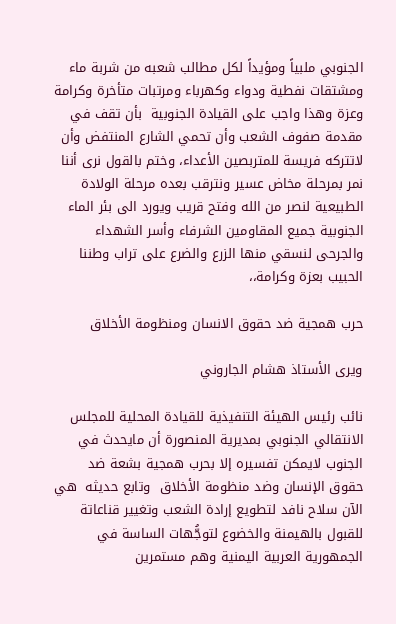الجنوبي ملبياً ومؤيداً لكل مطالب شعبه من شربة ماء ومشتقات نفطية ودواء وكهرباء ومرتبات متأخرة وكرامة وعزة وهذا واجب على القيادة الجنوبية  بأن تقف في مقدمة صفوف الشعب وأن تحمي الشارع المنتفض وأن لاتتركه فريسة للمتربصين الأعداء، وختم بالقول نرى أننا نمر بمرحلة مخاض عسير ونترقب بعده مرحلة الولادة الطبيعية لنصر من الله وفتح قريب ويورد الى بئر الماء الجنوبية جميع المقاومين الشرفاء وأسر الشهداء والجرحى لنسقي منها الزرع والضرع على تراب وطننا الحبيب بعزة وكرامة،،

حرب همجية ضد حقوق الانسان ومنظومة الأخلاق

ويرى الأستاذ هشام الجاروني

نائب رئيس الهيئة التنفيذية للقيادة المحلية للمجلس الانتقالي الجنوبي بمديرية المنصورة أن مايحدث في الجنوب لايمكن تفسيره إلا بحرب همجية بشعة ضد حقوق الإنسان وضد منظومة الأخلاق  وتابع حديثه  هي الآن سلاح نافد لتطويع إرادة الشعب وتغيير قناعاتة للقبول بالهيمنة والخضوع لتوجُّهات الساسة في الجمهورية العربية اليمنية وهم مستمرين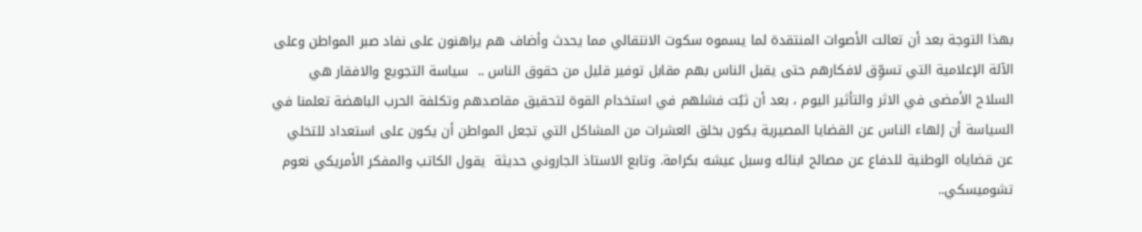بهذا التوجة بعد أن تعالت الأصوات المنتقدة لما يسموه سكوت الانتقالي مما يحدث وأضاف هم يراهنون على نفاد صبر المواطن وعلى الآلة الإعلامية التي تسوِّق لافكارهم حتى يقبل الناس بهم مقابل توفير قليل من حقوق الناس ..  سياسة التجويع والافقار هي السلاح الأمضى في الاثر والتأثير اليوم ، بعد أن ثبُت فشلهم في استخدام القوة لتحقيق مقاصدهم وتكلفة الحرب الباهضة تعلمنا في السياسة أن إلهاء الناس عن القضايا المصيرية يكون بخلق العشرات من المشاكل التي تجعل المواطن أن يكون على استعداد للتخلي عن قضاياه الوطنية للدفاع عن مصالح ابنائه وسبل عيشه بكرامة. وتابع الاستاذ الجاروني حديثة  يقول الكاتب والمفكر الأمريكي نعوم تشوميسكي..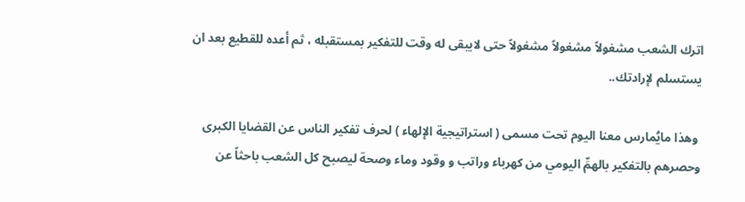اترك الشعب مشغولاً مشغولاً مشغولاً حتى لايبقى له وقت للتفكير بمستقبله ، ثم أعده للقطيع بعد ان يستسلم لإرادتك..

 وهذا مايُمارس معنا اليوم تحت مسمى ( استراتيجية الإلهاء ) لحرف تفكير الناس عن القضايا الكبرى وحصرهم بالتفكير بالهمِّ اليومي من كهرباء وراتب و وقود وماء وصحة ليصبح كل الشعب باحثاً عن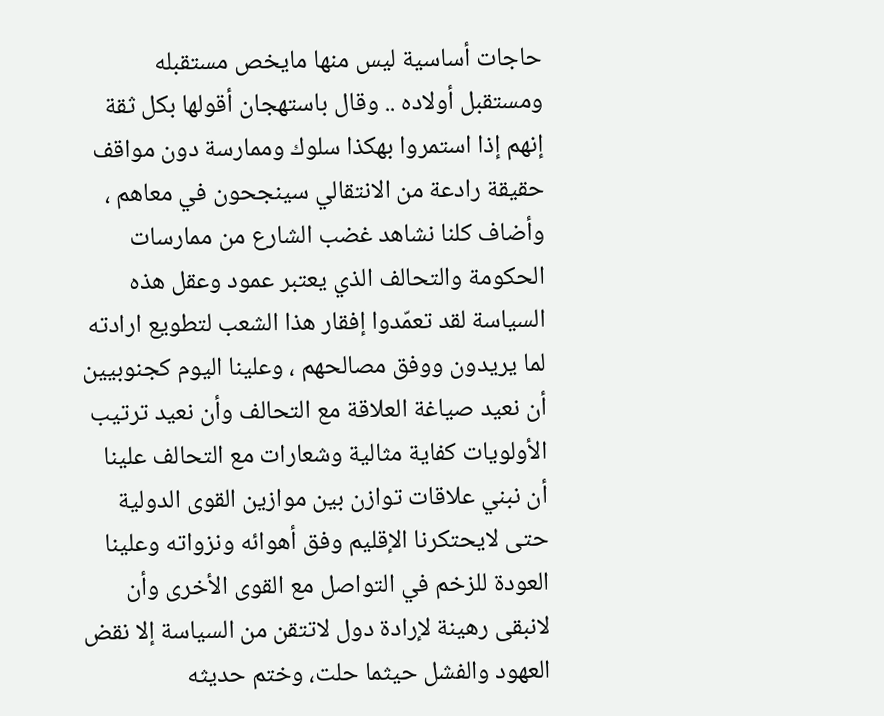حاجات أساسية ليس منها مايخص مستقبله ومستقبل أولاده .. وقال باستهجان أقولها بكل ثقة إنهم إذا استمروا بهكذا سلوك وممارسة دون مواقف حقيقة رادعة من الانتقالي سينجحون في معاهم ، وأضاف كلنا نشاهد غضب الشارع من ممارسات الحكومة والتحالف الذي يعتبر عمود وعقل هذه السياسة لقد تعمّدوا إفقار هذا الشعب لتطويع ارادته لما يريدون ووفق مصالحهم ، وعلينا اليوم كجنوبيين أن نعيد صياغة العلاقة مع التحالف وأن نعيد ترتيب الأولويات كفاية مثالية وشعارات مع التحالف علينا أن نبني علاقات توازن بين موازين القوى الدولية حتى لايحتكرنا الإقليم وفق أهوائه ونزواته وعلينا العودة للزخم في التواصل مع القوى الأخرى وأن لانبقى رهينة لإرادة دول لاتتقن من السياسة إلا نقض العهود والفشل حيثما حلت، وختم حديثه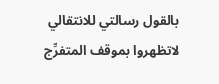بالقول رسالتي للانتقالي لاتظهروا بموقف المتفرِّج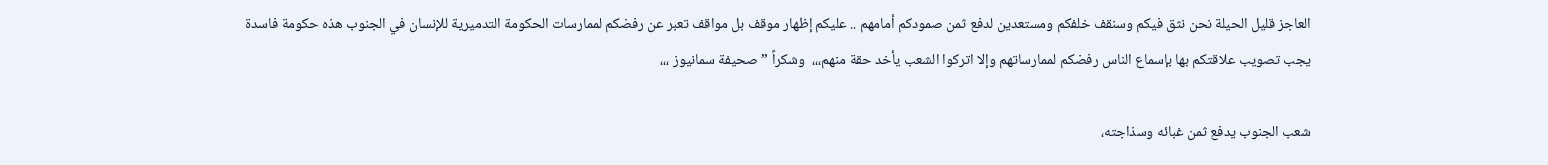العاجز قليل الحيلة نحن نثق فيكم وسنقف خلفكم ومستعدين لدفع ثمن صمودكم أمامهم .. عليكم إظهار موقف بل مواقف تعبر عن رفضكم لممارسات الحكومة التدميرية للإنسان في الجنوب هذه حكومة فاسدة يجب تصويب علاقتكم بها بإسماع الناس رفضكم لممارساتهم وإلا اتركوا الشعب يأخد حقة منهم،،،  وشكراً ” صحيفة سمانيوز ،،،

شعب الجنوب يدفع ثمن غبائه وسذاجته،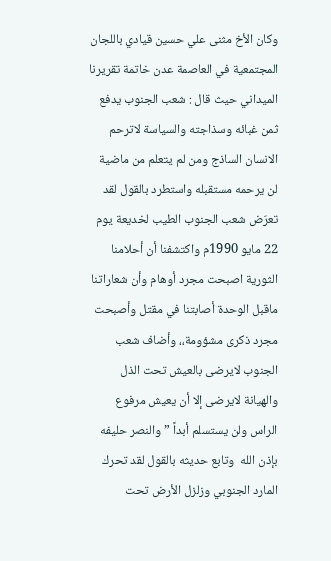وكان الأخ مثنى علي حسين قيادي باللجان المجتمعية في العاصمة عدن خاتمة تقريرنا الميداني حيث قال : شعب الجنوب يدفع ثمن غبائه وسذاجته والسياسة لاترحم الانسان الساذج ومن لم يتعلم من ماضية لن يرحمه مستقبله واستطرد بالقول لقد تعرّض شعب الجنوب الطيب لخديعة يوم 22 مايو 1990م واكتشفنا أن أحلامنا الثورية اصبحت مجرد أوهام وأن شعاراتنا ماقبل الوحدة أصابتنا في مقتل وأصبحت مجرد ذكرى مشؤومة،، وأضاف شعب الجنوب لايرضى بالعيش تحت الذل والهيانة لايرضى إلا أن يعيش مرفوع الراس ولن يستسلم أبداً ” والنصر حليفه بإذن الله  وتابع حديثه بالقول لقد تحرك المارد الجنوبي وزلزل الأرض تحت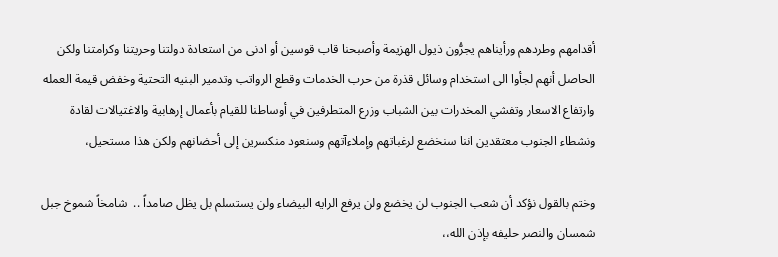أقدامهم وطردهم ورأيناهم يجرُّون ذيول الهزيمة وأصبحنا قاب قوسين أو ادنى من استعادة دولتنا وحريتنا وكرامتنا ولكن الحاصل أنهم لجأوا الى استخدام وسائل قذرة من حرب الخدمات وقطع الرواتب وتدمير البنيه التحتية وخفض قيمة العمله وارتفاع الاسعار وتفشي المخدرات بين الشباب وزرع المتطرفين في أوساطنا للقيام بأعمال إرهابية والاغتيالات لقادة ونشطاء الجنوب معتقدين اننا سنخضع لرغباتهم وإملاءآتهم وسنعود منكسرين إلى أحضانهم ولكن هذا مستحيل،

وختم بالقول نؤكد أن شعب الجنوب لن يخضع ولن يرفع الرايه البيضاء ولن يستسلم بل يظل صامداً ..  شامخاً شموخ جبل شمسان والنصر حليفه بإذن الله،،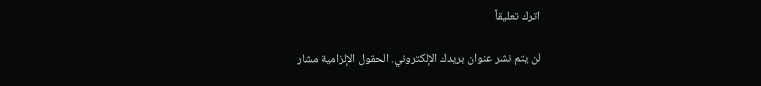اترك تعليقاً

لن يتم نشر عنوان بريدك الإلكتروني. الحقول الإلزامية مشار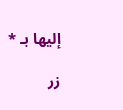إليها بـ *

زر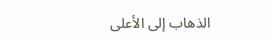الذهاب إلى الأعلى